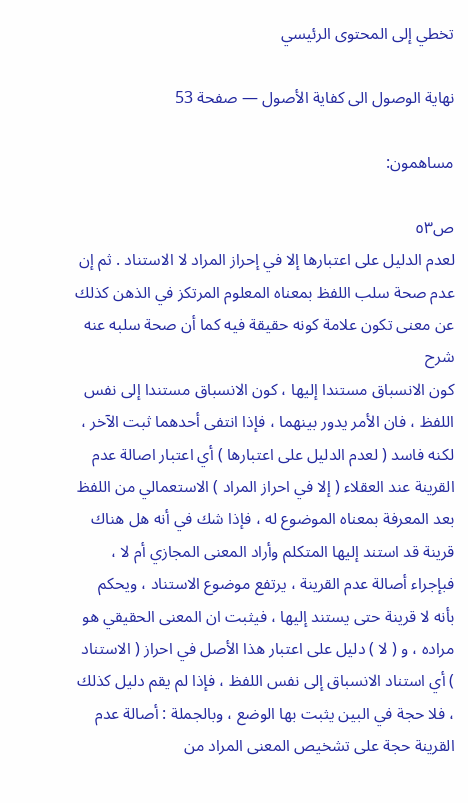تخطي إلى المحتوى الرئيسي

نهاية الوصول الى كفاية الأصول — صفحة 53

مساهمون:

ص٥٣
لعدم الدليل على اعتبارها إلا في إحراز المراد لا الاستناد . ثم إن عدم صحة سلب اللفظ بمعناه المعلوم المرتكز في الذهن كذلك عن معنى تكون علامة كونه حقيقة فيه كما أن صحة سلبه عنه
شرح
كون الانسباق مستندا إليها ، كون الانسباق مستندا إلى نفس اللفظ ، فان الأمر يدور بينهما ، فإذا انتفى أحدهما ثبت الآخر ، لكنه فاسد ( لعدم الدليل على اعتبارها ) أي اعتبار اصالة عدم القرينة عند العقلاء ( إلا في احراز المراد ) الاستعمالي من اللفظ بعد المعرفة بمعناه الموضوع له ، فإذا شك في أنه هل هناك قرينة قد استند إليها المتكلم وأراد المعنى المجازي أم لا ، فبإجراء أصالة عدم القرينة ، يرتفع موضوع الاستناد ، ويحكم بأنه لا قرينة حتى يستند إليها ، فيثبت ان المعنى الحقيقي هو مراده ، و ( لا ) دليل على اعتبار هذا الأصل في احراز ( الاستناد ) أي استناد الانسباق إلى نفس اللفظ ، فإذا لم يقم دليل كذلك ، فلا حجة في البين يثبت بها الوضع ، وبالجملة : أصالة عدم القرينة حجة على تشخيص المعنى المراد من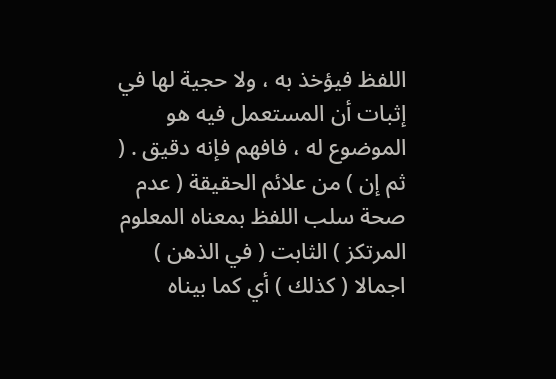اللفظ فيؤخذ به ، ولا حجية لها في إثبات أن المستعمل فيه هو الموضوع له ، فافهم فإنه دقيق . ( ثم إن ) من علائم الحقيقة ( عدم صحة سلب اللفظ بمعناه المعلوم المرتكز ) الثابت ( في الذهن ) اجمالا ( كذلك ) أي كما بيناه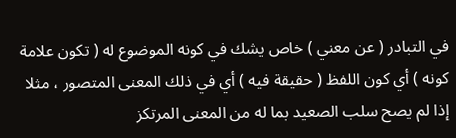في التبادر ( عن معني ) خاص يشك في كونه الموضوع له ( تكون علامة كونه ) أي كون اللفظ ( حقيقة فيه ) أي في ذلك المعنى المتصور ، مثلا إذا لم يصح سلب الصعيد بما له من المعنى المرتكز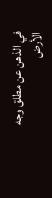في الذهن عن مطلق وجه الأرض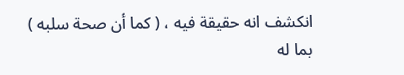انكشف انه حقيقة فيه ، ( كما أن صحة سلبه ) بما له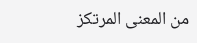من المعنى المرتكز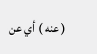( عنه ) أي عن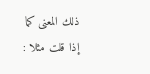ذلك المعنى كما إذا قلت مثلا :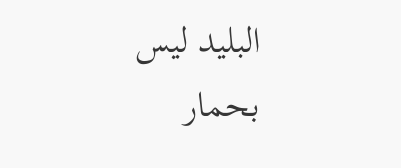البليد ليس بحمار